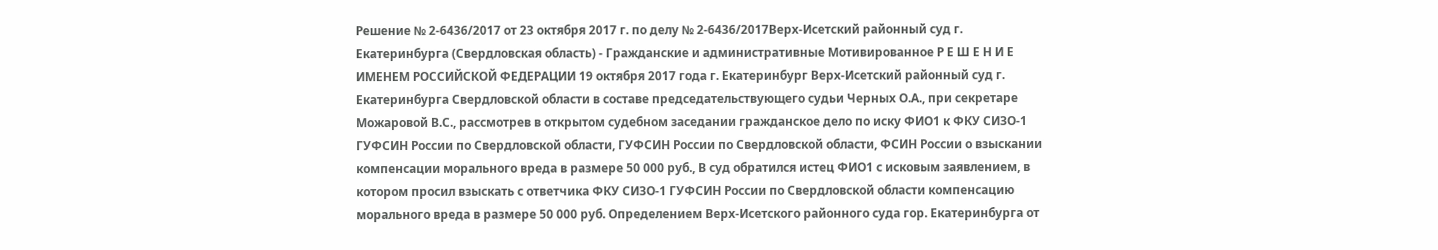Решение № 2-6436/2017 от 23 октября 2017 г. по делу № 2-6436/2017Верх-Исетский районный суд г. Екатеринбурга (Свердловская область) - Гражданские и административные Мотивированное Р Е Ш Е Н И Е ИМЕНЕМ РОССИЙСКОЙ ФЕДЕРАЦИИ 19 октября 2017 года г. Екатеринбург Верх-Исетский районный суд г. Екатеринбурга Свердловской области в составе председательствующего судьи Черных О.А., при секретаре Можаровой В.С., рассмотрев в открытом судебном заседании гражданское дело по иску ФИО1 к ФКУ СИЗО-1 ГУФСИН России по Свердловской области, ГУФСИН России по Свердловской области, ФСИН России о взыскании компенсации морального вреда в размере 50 000 руб., В суд обратился истец ФИО1 с исковым заявлением, в котором просил взыскать с ответчика ФКУ СИЗО-1 ГУФСИН России по Свердловской области компенсацию морального вреда в размере 50 000 руб. Определением Верх-Исетского районного суда гор. Екатеринбурга от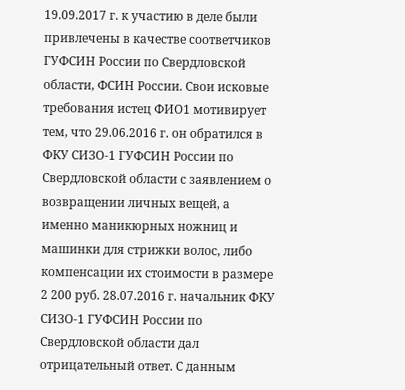19.09.2017 г. к участию в деле были привлечены в качестве соответчиков ГУФСИН России по Свердловской области, ФСИН России. Свои исковые требования истец ФИО1 мотивирует тем, что 29.06.2016 г. он обратился в ФКУ СИЗО-1 ГУФСИН России по Свердловской области с заявлением о возвращении личных вещей, а именно маникюрных ножниц и машинки для стрижки волос, либо компенсации их стоимости в размере 2 200 руб. 28.07.2016 г. начальник ФКУ СИЗО-1 ГУФСИН России по Свердловской области дал отрицательный ответ. С данным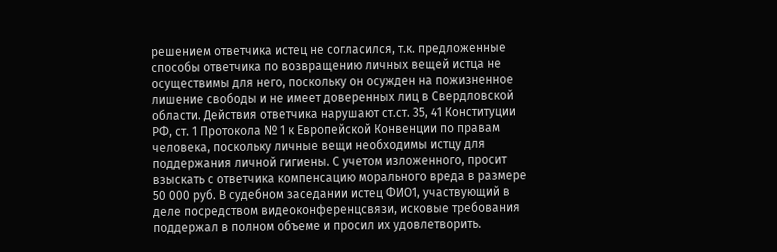решением ответчика истец не согласился, т.к. предложенные способы ответчика по возвращению личных вещей истца не осуществимы для него, поскольку он осужден на пожизненное лишение свободы и не имеет доверенных лиц в Свердловской области. Действия ответчика нарушают ст.ст. 35, 41 Конституции РФ, ст. 1 Протокола № 1 к Европейской Конвенции по правам человека, поскольку личные вещи необходимы истцу для поддержания личной гигиены. С учетом изложенного, просит взыскать с ответчика компенсацию морального вреда в размере 50 000 руб. В судебном заседании истец ФИО1, участвующий в деле посредством видеоконференцсвязи, исковые требования поддержал в полном объеме и просил их удовлетворить.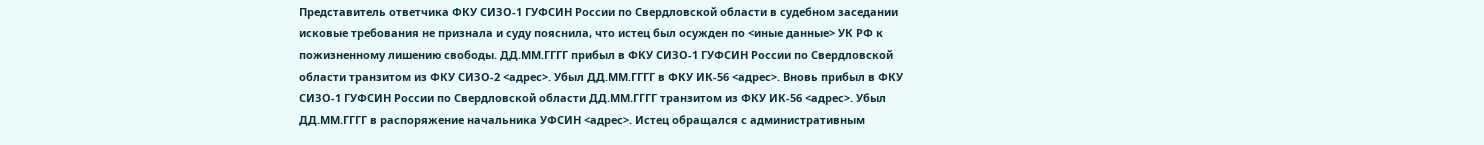Представитель ответчика ФКУ СИЗО-1 ГУФСИН России по Свердловской области в судебном заседании исковые требования не признала и суду пояснила, что истец был осужден по <иные данные> УК РФ к пожизненному лишению свободы. ДД.ММ.ГГГГ прибыл в ФКУ СИЗО-1 ГУФСИН России по Свердловской области транзитом из ФКУ СИЗО-2 <адрес>. Убыл ДД.ММ.ГГГГ в ФКУ ИК-56 <адрес>. Вновь прибыл в ФКУ СИЗО-1 ГУФСИН России по Свердловской области ДД.ММ.ГГГГ транзитом из ФКУ ИК-56 <адрес>. Убыл ДД.ММ.ГГГГ в распоряжение начальника УФСИН <адрес>. Истец обращался с административным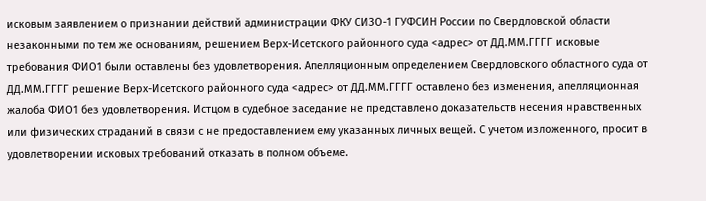исковым заявлением о признании действий администрации ФКУ СИЗО-1 ГУФСИН России по Свердловской области незаконными по тем же основаниям, решением Верх-Исетского районного суда <адрес> от ДД.ММ.ГГГГ исковые требования ФИО1 были оставлены без удовлетворения. Апелляционным определением Свердловского областного суда от ДД.ММ.ГГГГ решение Верх-Исетского районного суда <адрес> от ДД.ММ.ГГГГ оставлено без изменения, апелляционная жалоба ФИО1 без удовлетворения. Истцом в судебное заседание не представлено доказательств несения нравственных или физических страданий в связи с не предоставлением ему указанных личных вещей. С учетом изложенного, просит в удовлетворении исковых требований отказать в полном объеме.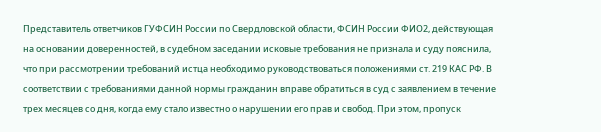Представитель ответчиков ГУФСИН России по Свердловской области, ФСИН России ФИО2, действующая на основании доверенностей, в судебном заседании исковые требования не признала и суду пояснила, что при рассмотрении требований истца необходимо руководствоваться положениями ст. 219 КАС РФ. В соответствии с требованиями данной нормы гражданин вправе обратиться в суд с заявлением в течение трех месяцев со дня, когда ему стало известно о нарушении его прав и свобод. При этом, пропуск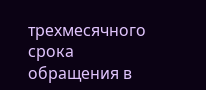трехмесячного срока обращения в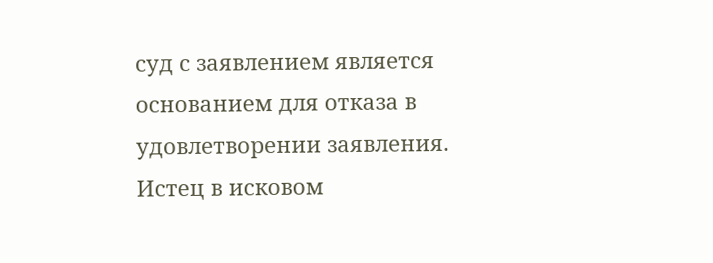суд с заявлением является основанием для отказа в удовлетворении заявления. Истец в исковом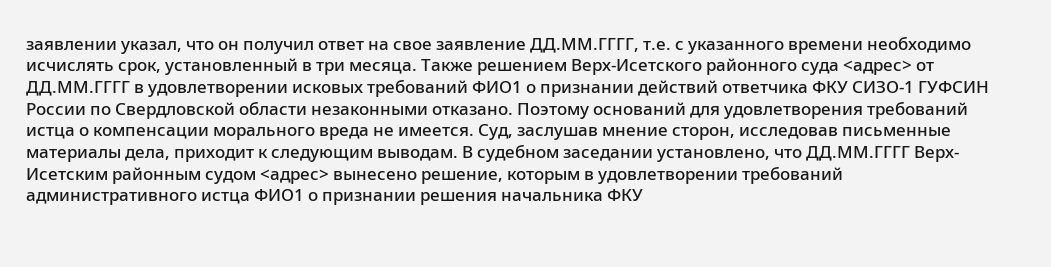заявлении указал, что он получил ответ на свое заявление ДД.ММ.ГГГГ, т.е. с указанного времени необходимо исчислять срок, установленный в три месяца. Также решением Верх-Исетского районного суда <адрес> от ДД.ММ.ГГГГ в удовлетворении исковых требований ФИО1 о признании действий ответчика ФКУ СИЗО-1 ГУФСИН России по Свердловской области незаконными отказано. Поэтому оснований для удовлетворения требований истца о компенсации морального вреда не имеется. Суд, заслушав мнение сторон, исследовав письменные материалы дела, приходит к следующим выводам. В судебном заседании установлено, что ДД.ММ.ГГГГ Верх-Исетским районным судом <адрес> вынесено решение, которым в удовлетворении требований административного истца ФИО1 о признании решения начальника ФКУ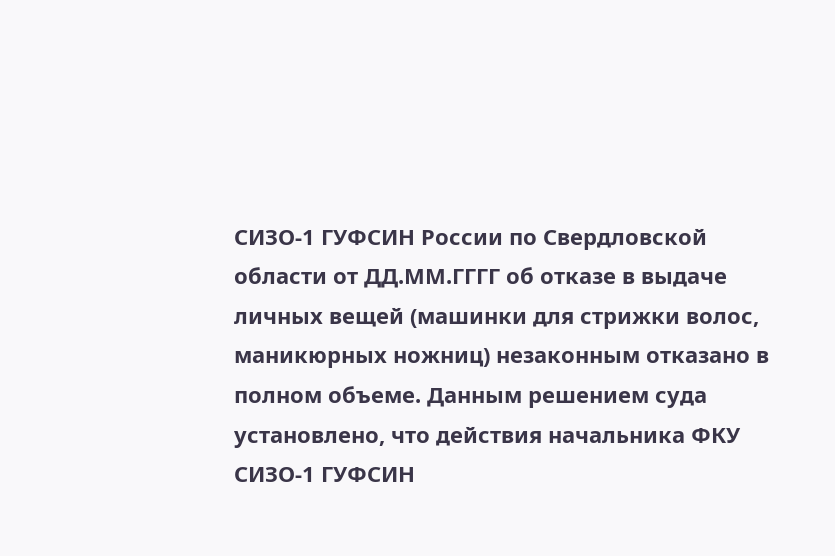СИЗО-1 ГУФСИН России по Свердловской области от ДД.ММ.ГГГГ об отказе в выдаче личных вещей (машинки для стрижки волос, маникюрных ножниц) незаконным отказано в полном объеме. Данным решением суда установлено, что действия начальника ФКУ СИЗО-1 ГУФСИН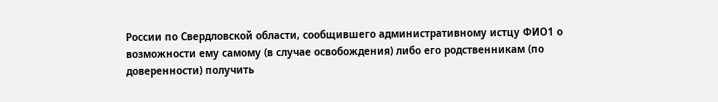России по Свердловской области, сообщившего административному истцу ФИО1 о возможности ему самому (в случае освобождения) либо его родственникам (по доверенности) получить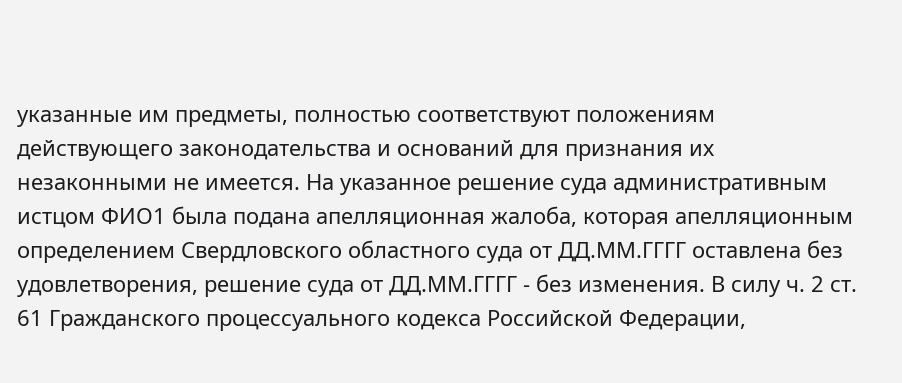указанные им предметы, полностью соответствуют положениям действующего законодательства и оснований для признания их незаконными не имеется. На указанное решение суда административным истцом ФИО1 была подана апелляционная жалоба, которая апелляционным определением Свердловского областного суда от ДД.ММ.ГГГГ оставлена без удовлетворения, решение суда от ДД.ММ.ГГГГ - без изменения. В силу ч. 2 ст. 61 Гражданского процессуального кодекса Российской Федерации,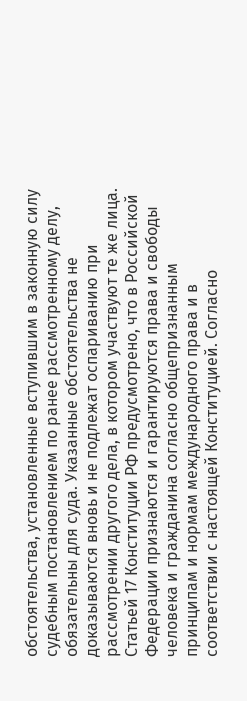обстоятельства, установленные вступившим в законную силу судебным постановлением по ранее рассмотренному делу, обязательны для суда. Указанные обстоятельства не доказываются вновь и не подлежат оспариванию при рассмотрении другого дела, в котором участвуют те же лица. Статьей 17 Конституции РФ предусмотрено, что в Российской Федерации признаются и гарантируются права и свободы человека и гражданина согласно общепризнанным принципам и нормам международного права и в соответствии с настоящей Конституцией. Согласно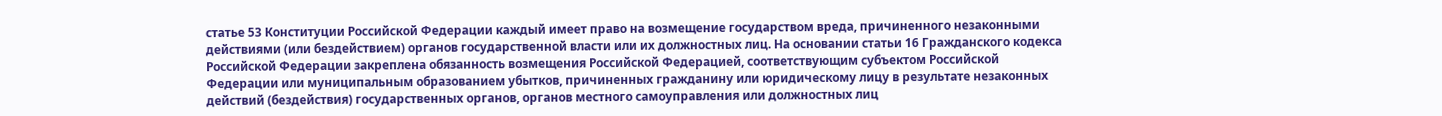статье 53 Конституции Российской Федерации каждый имеет право на возмещение государством вреда, причиненного незаконными действиями (или бездействием) органов государственной власти или их должностных лиц. На основании статьи 16 Гражданского кодекса Российской Федерации закреплена обязанность возмещения Российской Федерацией, соответствующим субъектом Российской Федерации или муниципальным образованием убытков, причиненных гражданину или юридическому лицу в результате незаконных действий (бездействия) государственных органов, органов местного самоуправления или должностных лиц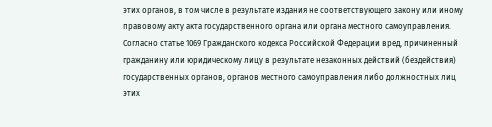этих органов, в том числе в результате издания не соответствующего закону или иному правовому акту акта государственного органа или органа местного самоуправления. Согласно статье 1069 Гражданского кодекса Российской Федерации вред, причиненный гражданину или юридическому лицу в результате незаконных действий (бездействия) государственных органов, органов местного самоуправления либо должностных лиц этих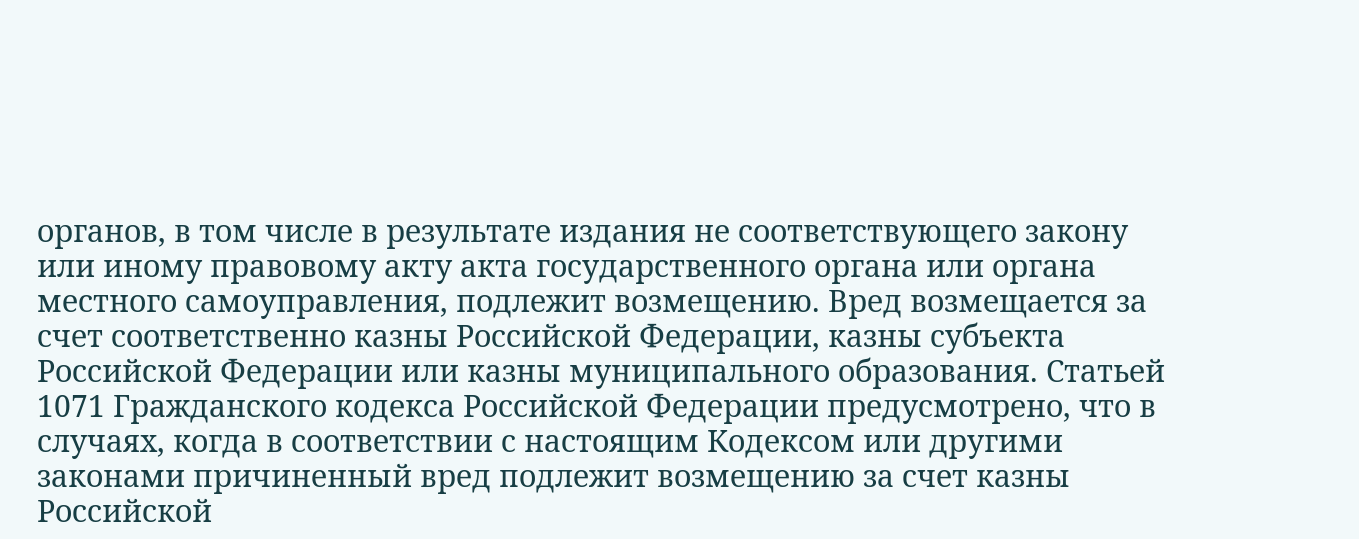органов, в том числе в результате издания не соответствующего закону или иному правовому акту акта государственного органа или органа местного самоуправления, подлежит возмещению. Вред возмещается за счет соответственно казны Российской Федерации, казны субъекта Российской Федерации или казны муниципального образования. Статьей 1071 Гражданского кодекса Российской Федерации предусмотрено, что в случаях, когда в соответствии с настоящим Кодексом или другими законами причиненный вред подлежит возмещению за счет казны Российской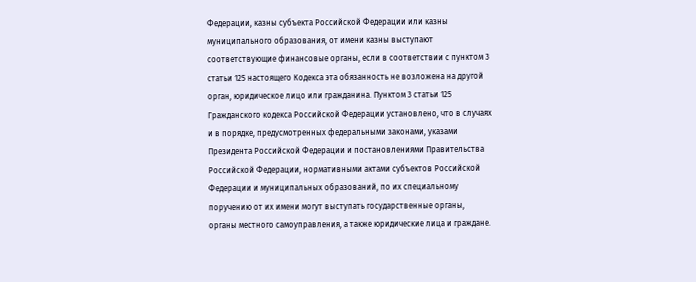Федерации, казны субъекта Российской Федерации или казны муниципального образования, от имени казны выступают соответствующие финансовые органы, если в соответствии с пунктом 3 статьи 125 настоящего Кодекса эта обязанность не возложена на другой орган, юридическое лицо или гражданина. Пунктом 3 статьи 125 Гражданского кодекса Российской Федерации установлено, что в случаях и в порядке, предусмотренных федеральными законами, указами Президента Российской Федерации и постановлениями Правительства Российской Федерации, нормативными актами субъектов Российской Федерации и муниципальных образований, по их специальному поручению от их имени могут выступать государственные органы, органы местного самоуправления, а также юридические лица и граждане.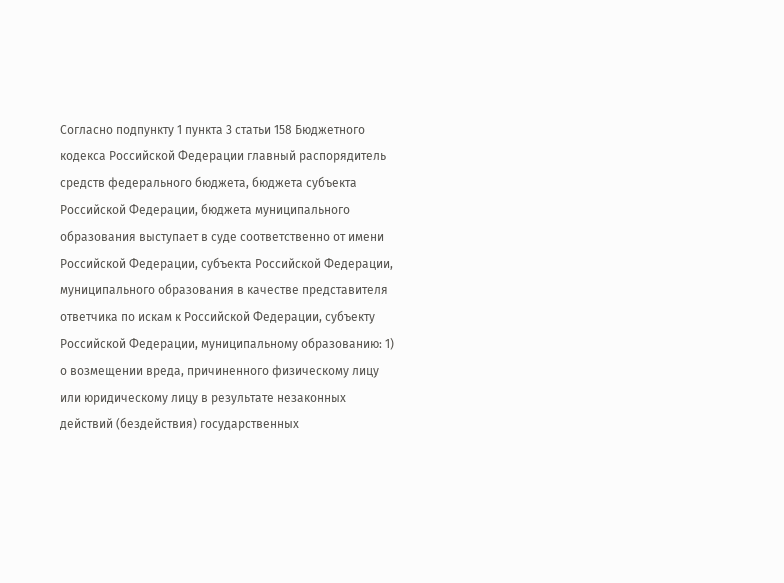Согласно подпункту 1 пункта 3 статьи 158 Бюджетного кодекса Российской Федерации главный распорядитель средств федерального бюджета, бюджета субъекта Российской Федерации, бюджета муниципального образования выступает в суде соответственно от имени Российской Федерации, субъекта Российской Федерации, муниципального образования в качестве представителя ответчика по искам к Российской Федерации, субъекту Российской Федерации, муниципальному образованию: 1) о возмещении вреда, причиненного физическому лицу или юридическому лицу в результате незаконных действий (бездействия) государственных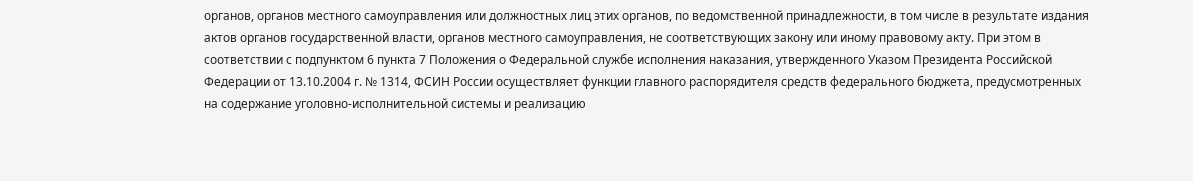органов, органов местного самоуправления или должностных лиц этих органов, по ведомственной принадлежности, в том числе в результате издания актов органов государственной власти, органов местного самоуправления, не соответствующих закону или иному правовому акту. При этом в соответствии с подпунктом 6 пункта 7 Положения о Федеральной службе исполнения наказания, утвержденного Указом Президента Российской Федерации от 13.10.2004 г. № 1314, ФСИН России осуществляет функции главного распорядителя средств федерального бюджета, предусмотренных на содержание уголовно-исполнительной системы и реализацию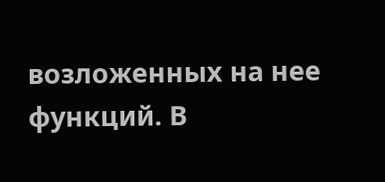возложенных на нее функций. В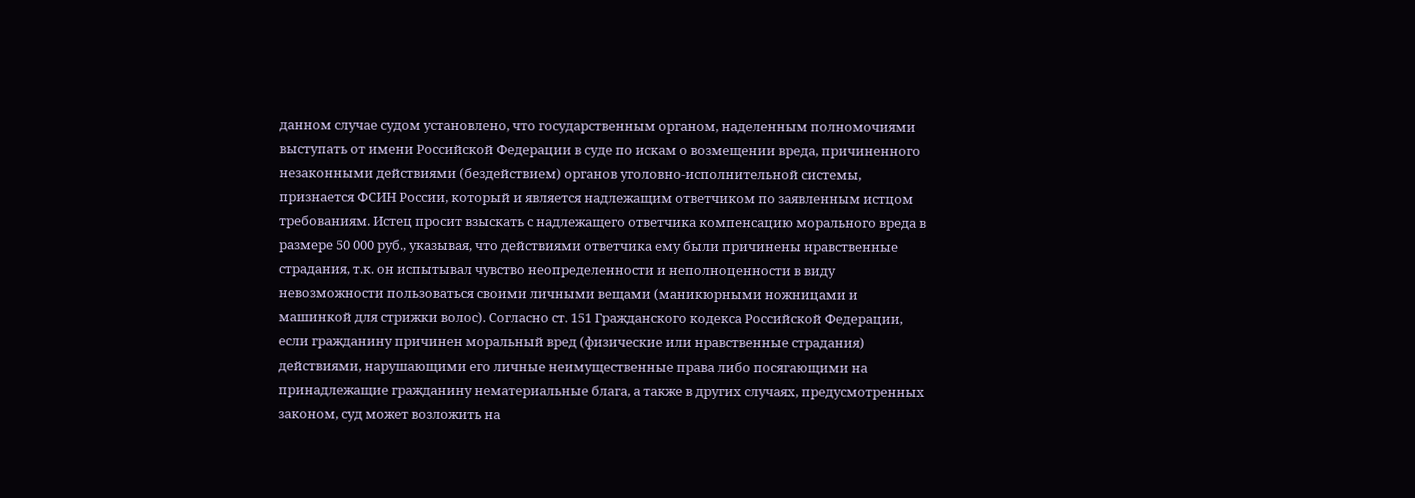данном случае судом установлено, что государственным органом, наделенным полномочиями выступать от имени Российской Федерации в суде по искам о возмещении вреда, причиненного незаконными действиями (бездействием) органов уголовно-исполнительной системы, признается ФСИН России, который и является надлежащим ответчиком по заявленным истцом требованиям. Истец просит взыскать с надлежащего ответчика компенсацию морального вреда в размере 50 000 руб., указывая, что действиями ответчика ему были причинены нравственные страдания, т.к. он испытывал чувство неопределенности и неполноценности в виду невозможности пользоваться своими личными вещами (маникюрными ножницами и машинкой для стрижки волос). Согласно ст. 151 Гражданского кодекса Российской Федерации, если гражданину причинен моральный вред (физические или нравственные страдания) действиями, нарушающими его личные неимущественные права либо посягающими на принадлежащие гражданину нематериальные блага, а также в других случаях, предусмотренных законом, суд может возложить на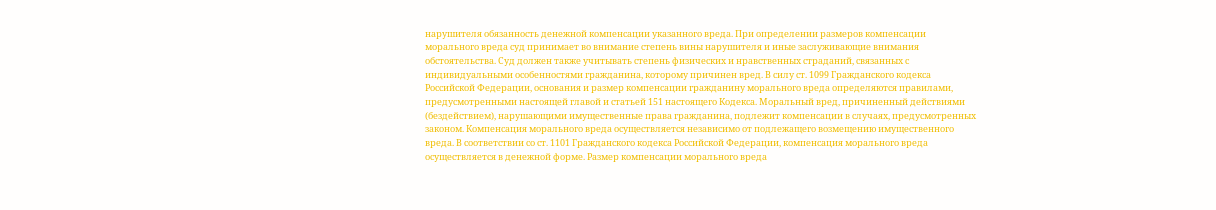нарушителя обязанность денежной компенсации указанного вреда. При определении размеров компенсации морального вреда суд принимает во внимание степень вины нарушителя и иные заслуживающие внимания обстоятельства. Суд должен также учитывать степень физических и нравственных страданий, связанных с индивидуальными особенностями гражданина, которому причинен вред. В силу ст. 1099 Гражданского кодекса Российской Федерации, основания и размер компенсации гражданину морального вреда определяются правилами, предусмотренными настоящей главой и статьей 151 настоящего Кодекса. Моральный вред, причиненный действиями (бездействием), нарушающими имущественные права гражданина, подлежит компенсации в случаях, предусмотренных законом. Компенсация морального вреда осуществляется независимо от подлежащего возмещению имущественного вреда. В соответствии со ст. 1101 Гражданского кодекса Российской Федерации, компенсация морального вреда осуществляется в денежной форме. Размер компенсации морального вреда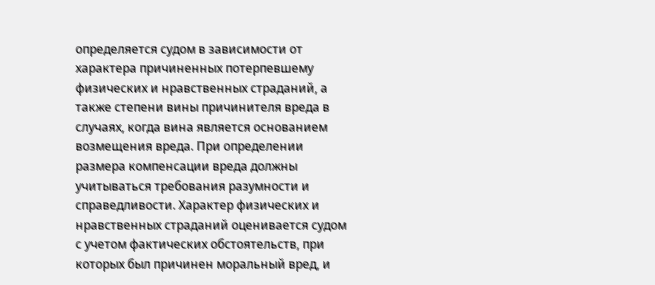определяется судом в зависимости от характера причиненных потерпевшему физических и нравственных страданий, а также степени вины причинителя вреда в случаях, когда вина является основанием возмещения вреда. При определении размера компенсации вреда должны учитываться требования разумности и справедливости. Характер физических и нравственных страданий оценивается судом с учетом фактических обстоятельств, при которых был причинен моральный вред, и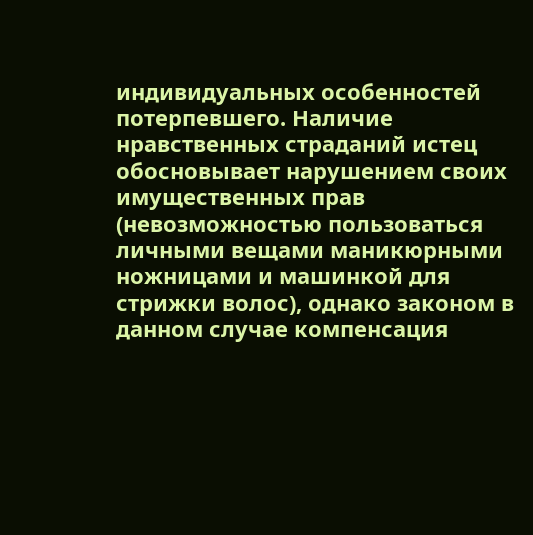индивидуальных особенностей потерпевшего. Наличие нравственных страданий истец обосновывает нарушением своих имущественных прав (невозможностью пользоваться личными вещами маникюрными ножницами и машинкой для стрижки волос), однако законом в данном случае компенсация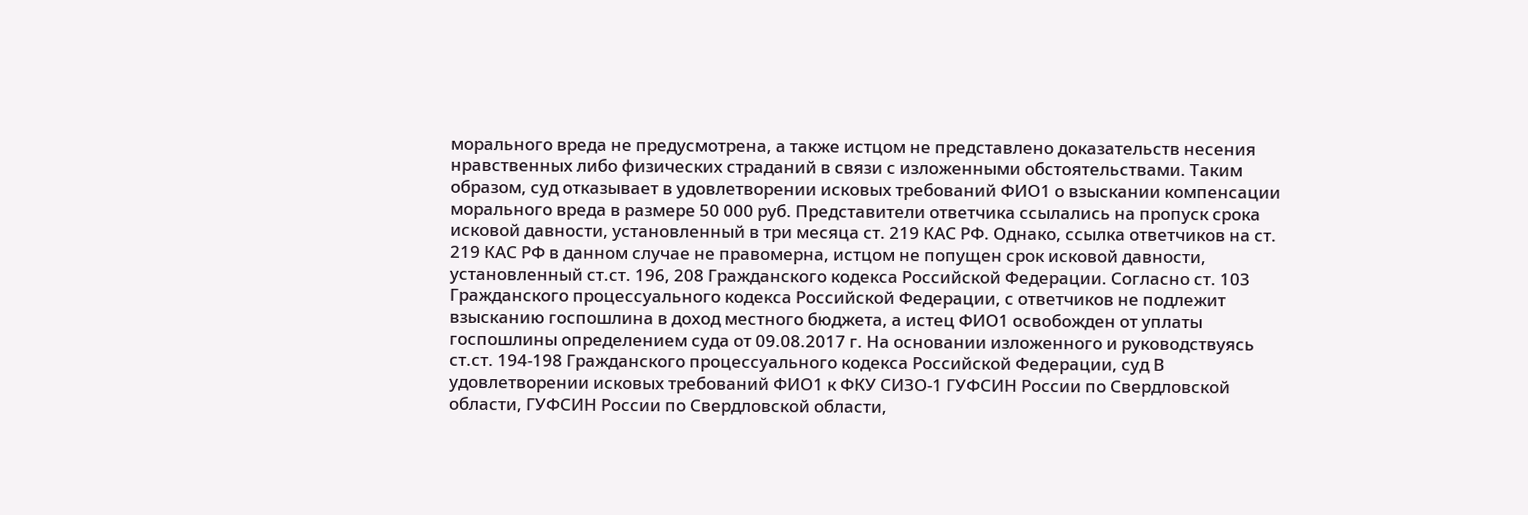морального вреда не предусмотрена, а также истцом не представлено доказательств несения нравственных либо физических страданий в связи с изложенными обстоятельствами. Таким образом, суд отказывает в удовлетворении исковых требований ФИО1 о взыскании компенсации морального вреда в размере 50 000 руб. Представители ответчика ссылались на пропуск срока исковой давности, установленный в три месяца ст. 219 КАС РФ. Однако, ссылка ответчиков на ст. 219 КАС РФ в данном случае не правомерна, истцом не попущен срок исковой давности, установленный ст.ст. 196, 208 Гражданского кодекса Российской Федерации. Согласно ст. 103 Гражданского процессуального кодекса Российской Федерации, с ответчиков не подлежит взысканию госпошлина в доход местного бюджета, а истец ФИО1 освобожден от уплаты госпошлины определением суда от 09.08.2017 г. На основании изложенного и руководствуясь ст.ст. 194-198 Гражданского процессуального кодекса Российской Федерации, суд В удовлетворении исковых требований ФИО1 к ФКУ СИЗО-1 ГУФСИН России по Свердловской области, ГУФСИН России по Свердловской области,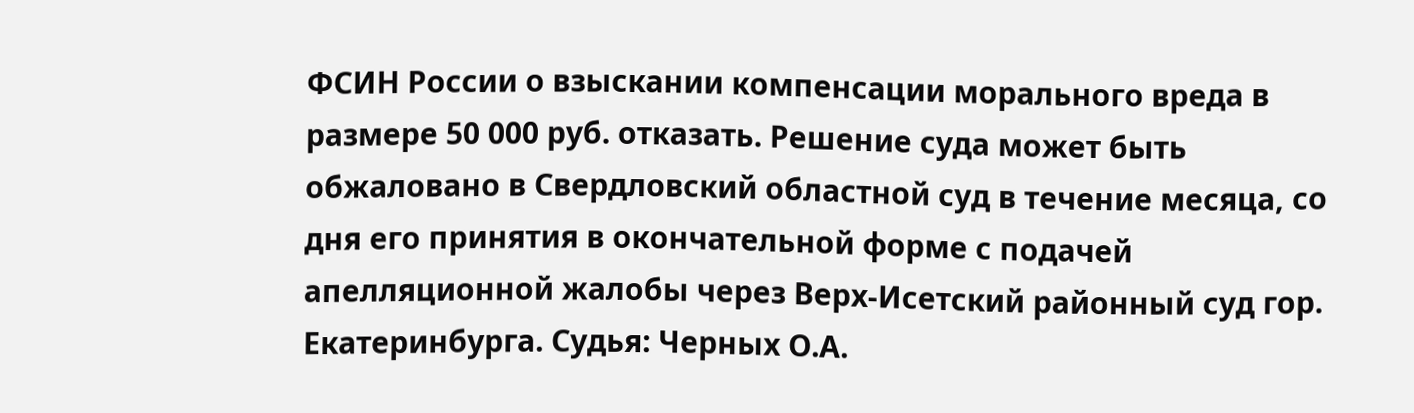ФСИН России о взыскании компенсации морального вреда в размере 50 000 руб. отказать. Решение суда может быть обжаловано в Свердловский областной суд в течение месяца, со дня его принятия в окончательной форме с подачей апелляционной жалобы через Верх-Исетский районный суд гор. Екатеринбурга. Судья: Черных О.А.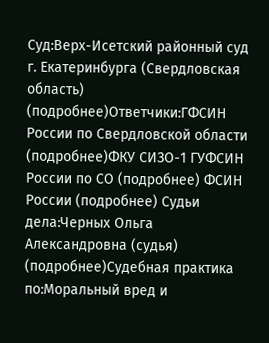Суд:Верх-Исетский районный суд г. Екатеринбурга (Свердловская область) (подробнее)Ответчики:ГФСИН России по Свердловской области (подробнее)ФКУ СИЗО-1 ГУФСИН России по СО (подробнее) ФСИН России (подробнее) Судьи дела:Черных Ольга Александровна (судья) (подробнее)Судебная практика по:Моральный вред и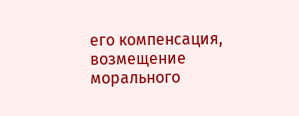его компенсация, возмещение морального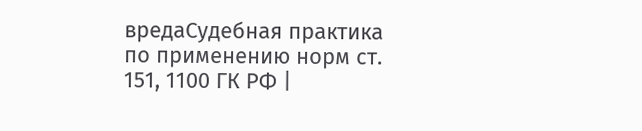вредаСудебная практика по применению норм ст. 151, 1100 ГК РФ |